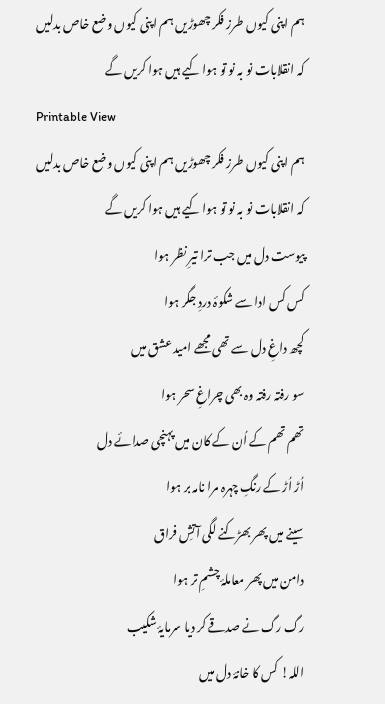ہم اپنی کیوں طرز فکر چھوڑیں ہم اپنی کیوں وضع خاص بدلیں
کہ انقلابات نو بہ نو تو ہوا کیے ہیں ہوا کریں گے
Printable View
ہم اپنی کیوں طرز فکر چھوڑیں ہم اپنی کیوں وضع خاص بدلیں
کہ انقلابات نو بہ نو تو ہوا کیے ہیں ہوا کریں گے
پیوست دل میں جب ترا تیرِ نظر ہوا
کس کس ادا سے شکوۂ دردِ جگر ہوا
کچھ داغِ دل سے تھی مجھے امید عشق میں
سو رفتہ رفتہ وہ بھی چراغِ سحر ہوا
تھم تھم کے اُن کے کان میں پہنچی صدائے دل
اُڑ اُڑ کے رنگِ چہرہ مرا نامہ بر ہوا
سینے میں پھر بھڑکنے لگی آتشِ فراق
دامن میں پھر معاملۂ چشمِ تر ہوا
رگ رگ نے صدقے کر دیا سرمایۂ شکیب
اللہ! کس کا خانۂ دل میں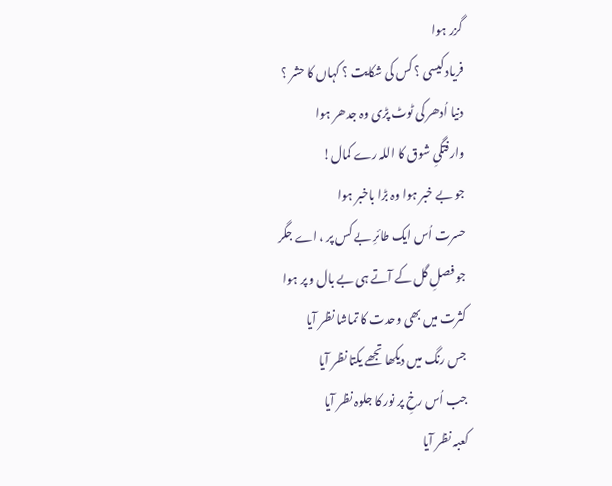گزر ہوا
فریاد کیسی ؟ کس کی شکایت ؟ کہاں کا حشر ؟
دنیا اُدھر کی ٹوٹ پڑی وہ جدھر ہوا
وارفتگیِ شوق کا اللہ رے کمال!
جو بے خبر ہوا وہ بڑا باخبر ہوا
حسرت اُس ایک طائرِ بے کس پر ، اے جگر
جو فصلِ گل کے آتے ہی بے بال و پر ہوا
کثرت میں بھی وحدت کا تماشا نظر آیا
جس رنگ میں دیکھا تجھے یکتا نظر آیا
جب اُس رخِ پر نور کا جلوہ نظر آیا
کعبہ نظر آیا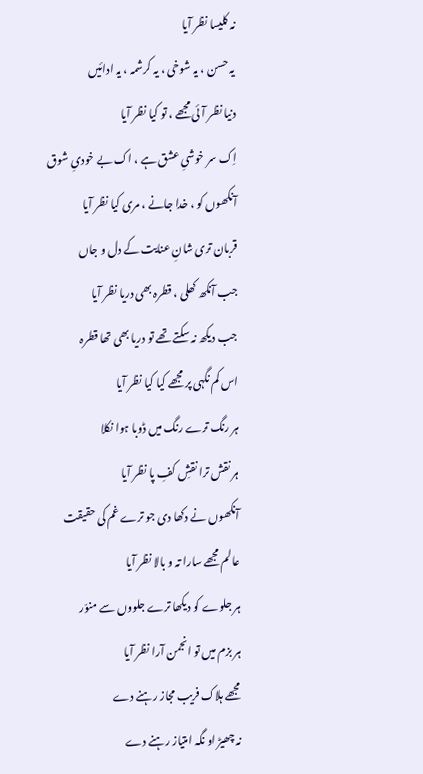نہ کلیسا نظر آیا
یہ حسن ، یہ شوخی ، یہ کرشمہ ، یہ ادائیں
دنیا نظر آئی مجھے ، تو کیا نظر آیا
اِک سر خوشیِ عشق ہے ، اک بے خودیِ شوق
آنکھوں کو ، خدا جانے ، مری کیا نظر آیا
قربان تری شانِ عنایت کے دل و جاں
جب آنکھ کھلی ، قطرہ بھی دریا نظر آیا
جب دیکھ نہ سکتے تھے تو دریا بھی تھا قطرہ
اس کم نگہی پر مجھے کیا کیا نظر آیا
ہر رنگ ترے رنگ میں ڈوبا ہوا نکلا
ہر نقش ترا نقشِ کفِ پا نظر آیا
آنکھوں نے دکھا دی جو ترے غم کی حقیقت
عالم مجھے سارا تہ و بالا نظر آیا
ہر جلوے کو دیکھا ترے جلووں سے منوّر
ہر بزم میں تو انجمن آرا نظر آیا
مجھے ہلاک فریب مجاز رہنے دے
نہ چھیڑ او نگہ امتیاز رہنے دے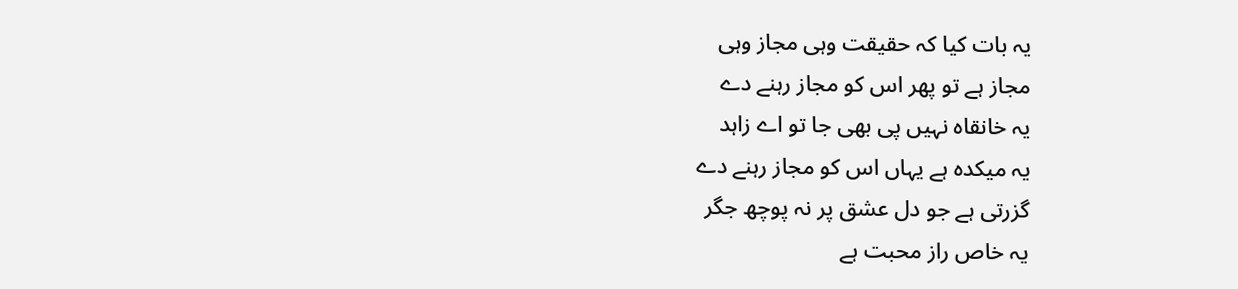یہ بات کیا کہ حقیقت وہی مجاز وہی
مجاز ہے تو پھر اس کو مجاز رہنے دے
یہ خانقاہ نہیں پی بھی جا تو اے زاہد
یہ میکدہ ہے یہاں اس کو مجاز رہنے دے
گزرتی ہے جو دل عشق پر نہ پوچھ جگر
یہ خاص راز محبت ہے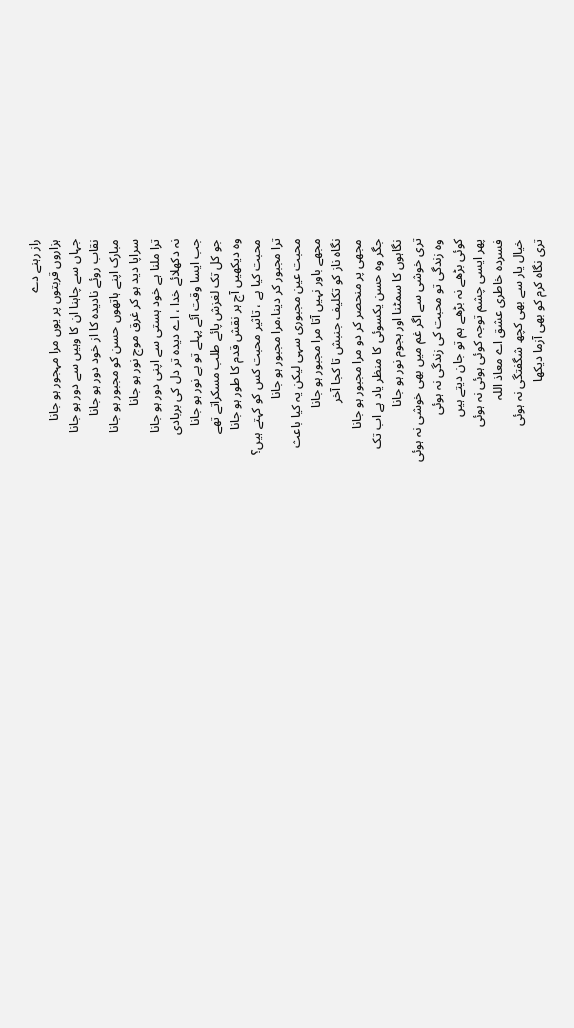راز رہنے دے
ہزاروں قربتوں پر یوں مرا مہجور ہو جانا
جہاں سے چاہنا ان کا وہیں سے دور ہو جانا
نقاب روئے نادیدہ کا از خود دور ہو جانا
مبارک اپنے ہاتھوں حسن کو مجبور ہو جانا
سراپا دید ہو کر غرق موج نور ہو جانا
ترا ملنا ہے خود ہستی سے اپنی دور ہو جانا
نہ دکھلائے خدا ، اے دیدہ تر دل کی بربادی
جب ایسا وقت آئے پہلے تو بے نور ہو جانا
جو کل تک لغزش پائے طلب مسکراتے تھے
وہ دیکھیں آج ہر نقش قدم کا طور ہو جانا
محبت کیا ہے ، تاثیر محبت کس کو کہتے ہیں؟
ترا مجبور کر دینا،مرا مجبور ہو جانا
محبت عین مجبوری سہی لیکن یہ کیا باعث
مجھے باور نہیں آتا مرا مجبور ہو جانا
نگاہ ناز کو تکلیف جنبش تا کجا آخر
مجھی پر منحصر کر دو مرا مجبور ہو جانا
جگر وہ حسن یکسوئی کا منظر یاد ہے اب تک
نگاہوں کا سمٹنا اور ہجوم نور ہو جانا
تری خوشی سے اگر غم میں بھی خوشی نہ ہوئی
وہ زندگی تو محبت کی زندگی نہ ہوئی
کوئی بڑھے نہ بڑھے ہم تو جان دیتے ہیں
پھر ایسی چشم توجہ کوئی ہوئی نہ ہوئی
فسردہ خاطری عشق اے معاذ اللہ
خیال یار سے بھی کچھ شگفتگی نہ ہوئی
تری نگاہ کرم کو بھی آزما دیکھا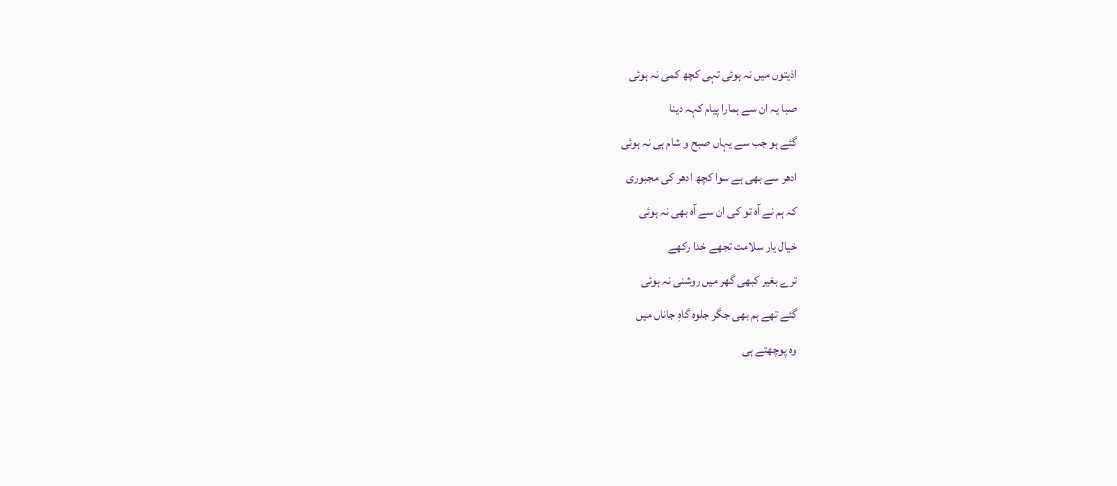اذیتوں میں نہ ہوئی تہی کچھ کمی نہ ہوئی
صبا یہ ان سے ہمارا پیام کہہ دینا
گئے ہو جب سے یہاں صبح و شام ہی نہ ہوئی
ادھر سے بھی ہے سوا کچھ ادھر کی مجبوری
کہ ہم نے آہ تو کی ان سے آہ بھی نہ ہوئی
خیال یار سلامت تجھے خدا رکھے
ترے بغیر کبھی گھر میں روشنی نہ ہوئی
گئے تھے ہم بھی جگر جلوہ گاہِ جاناں میں
وہ پوچھتے ہی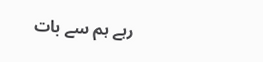رہے ہم سے بات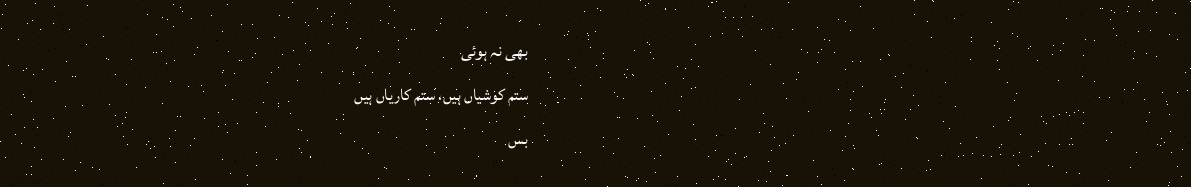بھی نہ ہوئی
ستم کوشیاں ہیں، ستم کاریاں ہیں
بس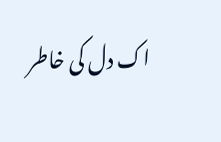اک دل کی خاطر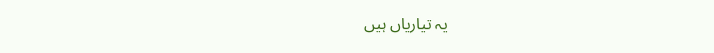یہ تیاریاں ہیں